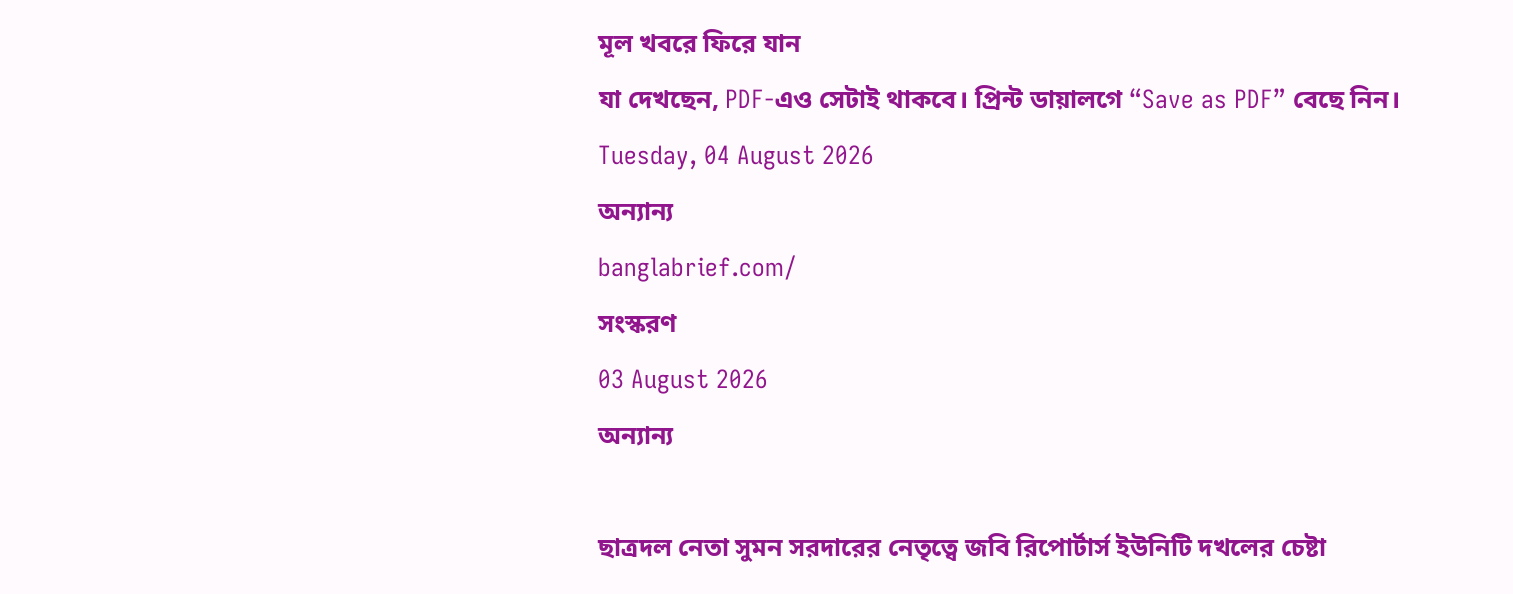মূল খবরে ফিরে যান
যা দেখছেন, PDF-এও সেটাই থাকবে। প্রিন্ট ডায়ালগে “Save as PDF” বেছে নিন।
Tuesday, 04 August 2026
অন্যান্য
banglabrief.com/
সংস্করণ
03 August 2026
অন্যান্য

ছাত্রদল নেতা সুমন সরদারের নেতৃত্বে জবি রিপোর্টার্স ইউনিটি দখলের চেষ্টা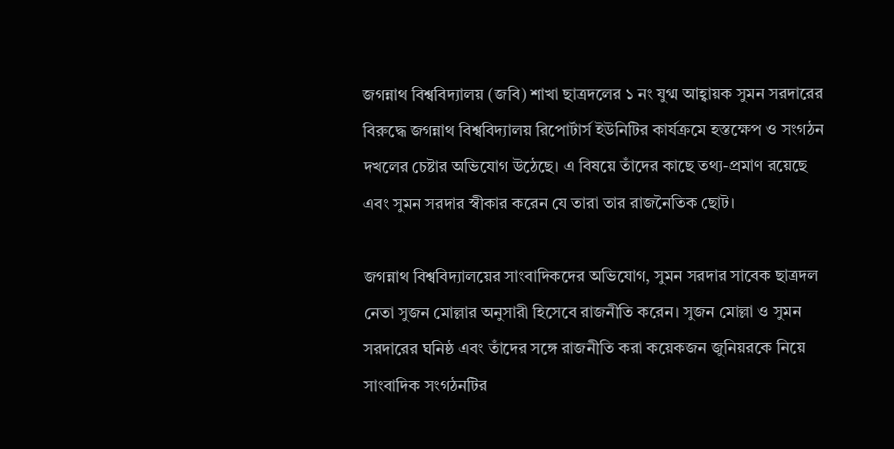জগন্নাথ বিশ্ববিদ্যালয় (জবি) শাখা ছাত্রদলের ১ নং যুগ্ম আহ্বায়ক সুমন সরদারের বিরুদ্ধে জগন্নাথ বিশ্ববিদ্যালয় রিপোর্টার্স ইউনিটির কার্যক্রমে হস্তক্ষেপ ও সংগঠন দখলের চেষ্টার অভিযোগ উঠেছে। এ বিষয়ে তাঁদের কাছে তথ্য-প্রমাণ রয়েছে এবং সুমন সরদার স্বীকার করেন যে তারা তার রাজনৈতিক ছোট।

জগন্নাথ বিশ্ববিদ্যালয়ের সাংবাদিকদের অভিযোগ, সুমন সরদার সাবেক ছাত্রদল নেতা সুজন মোল্লার অনুসারী হিসেবে রাজনীতি করেন। সুজন মোল্লা ও সুমন সরদারের ঘনিষ্ঠ এবং তাঁদের সঙ্গে রাজনীতি করা কয়েকজন জুনিয়রকে নিয়ে সাংবাদিক সংগঠনটির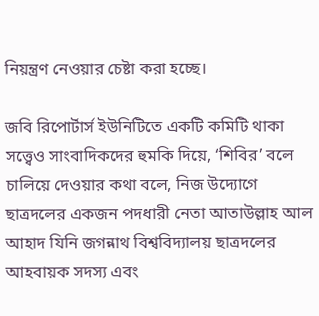নিয়ন্ত্রণ নেওয়ার চেষ্টা করা হচ্ছে।

জবি রিপোর্টার্স ইউনিটিতে একটি কমিটি থাকা সত্ত্বেও সাংবাদিকদের হুমকি দিয়ে, ‘শিবির’ বলে চালিয়ে দেওয়ার কথা বলে, নিজ উদ্যোগে ছাত্রদলের একজন পদধারী নেতা আতাউল্লাহ আল আহাদ যিনি জগন্নাথ বিশ্ববিদ্যালয় ছাত্রদলের আহবায়ক সদস্য এবং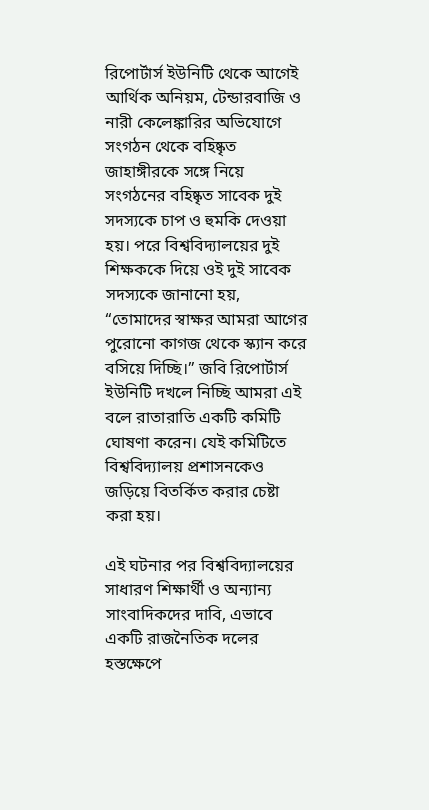রিপোর্টার্স ইউনিটি থেকে আগেই আর্থিক অনিয়ম, টেন্ডারবাজি ও নারী কেলেঙ্কারির অভিযোগে সংগঠন থেকে বহিষ্কৃত জাহাঙ্গীরকে সঙ্গে নিয়ে সংগঠনের বহিষ্কৃত সাবেক দুই সদস্যকে চাপ ও হুমকি দেওয়া হয়। পরে বিশ্ববিদ্যালয়ের দুই শিক্ষককে দিয়ে ওই দুই সাবেক সদস্যকে জানানো হয়, “তোমাদের স্বাক্ষর আমরা আগের পুরোনো কাগজ থেকে স্ক্যান করে বসিয়ে দিচ্ছি।” জবি রিপোর্টার্স ইউনিটি দখলে নিচ্ছি আমরা এই বলে রাতারাতি একটি কমিটি ঘোষণা করেন। যেই কমিটিতে বিশ্ববিদ্যালয় প্রশাসনকেও জড়িয়ে বিতর্কিত করার চেষ্টা করা হয়।

এই ঘটনার পর বিশ্ববিদ্যালয়ের সাধারণ শিক্ষার্থী ও অন্যান্য সাংবাদিকদের দাবি, এভাবে একটি রাজনৈতিক দলের হস্তক্ষেপে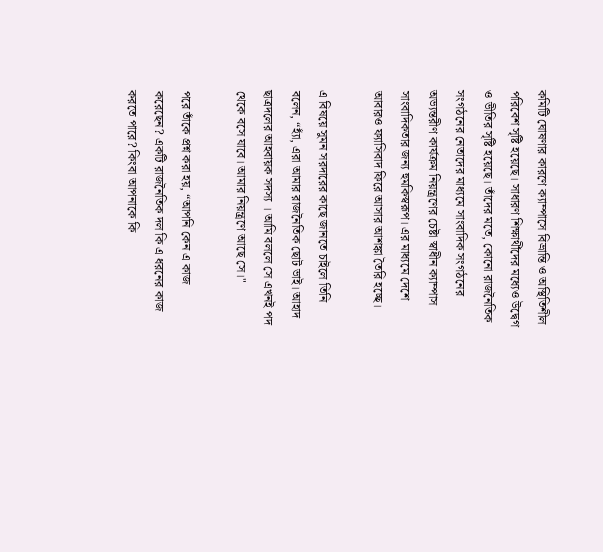কমিটি ঘোষণার কারণে ক্যাম্পাসে বিভ্রান্তি ও অস্থিতিশীল পরিবেশ সৃষ্টি হয়েছে। সাধারণ শিক্ষার্থীদের মধ্যেও উদ্বেগ ও ভীতির সৃষ্টি হয়েছে। তাঁদের মতে, কোনো রাজনৈতিক সংগঠনের নেতাদের মাধ্যমে সাংবাদিক সংগঠনের অভ্যন্তরীণ কার্যক্রম নিয়ন্ত্রণের চেষ্টা স্বাধীন ক্যাম্পাস সাংবাদিকতার জন্য হুমকিস্বরূপ। এর মাধ্যমে দেশে আবারও ফ্যাসিবাদ ফিরে আসার আশঙ্কা তৈরি হচ্ছে।

এ বিষয়ে সুমন সরদারের কাছে জানতে চাইলে তিনি বলেন, “হ্যাঁ, এরা আমার রাজনৈতিক ছোট ভাই। আহাদ ছাত্রদলের আহবায়ক সদস্য । আমি বললে সে এখনই পদ থেকে বসে যাবে। আমার নিয়ন্ত্রণে আছে সে।"

পরে তাঁকে প্রশ্ন করা হয়, “আপনি কেন এ কাজ করেছেন? একটি রাজনৈতিক দল কি এ ধরনের কাজ করতে পারে? কিংবা আপনাকে কি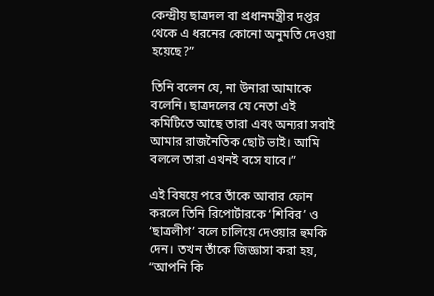কেন্দ্রীয় ছাত্রদল বা প্রধানমন্ত্রীর দপ্তর থেকে এ ধরনের কোনো অনুমতি দেওয়া হয়েছে?”

তিনি বলেন যে, না উনারা আমাকে বলেনি। ছাত্রদলের যে নেতা এই কমিটিতে আছে তারা এবং অন্যরা সবাই আমার রাজনৈতিক ছোট ভাই। আমি বললে তারা এখনই বসে যাবে।”

এই বিষয়ে পরে তাঁকে আবার ফোন করলে তিনি রিপোর্টারকে ‘শিবির’ ও ‘ছাত্রলীগ’ বলে চালিয়ে দেওয়ার হুমকি দেন। তখন তাঁকে জিজ্ঞাসা করা হয়, “আপনি কি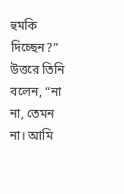হুমকি দিচ্ছেন?” উত্তরে তিনি বলেন, “না না, তেমন না। আমি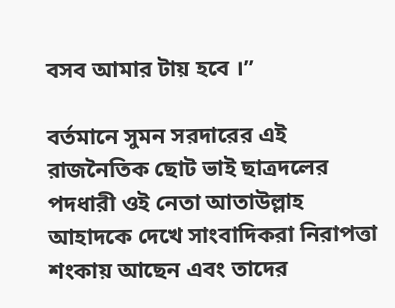বসব আমার টায় হবে ।”

বর্তমানে সুমন সরদারের এই রাজনৈতিক ছোট ভাই ছাত্রদলের পদধারী ওই নেতা আতাউল্লাহ আহাদকে দেখে সাংবাদিকরা নিরাপত্তা শংকায় আছেন এবং তাদের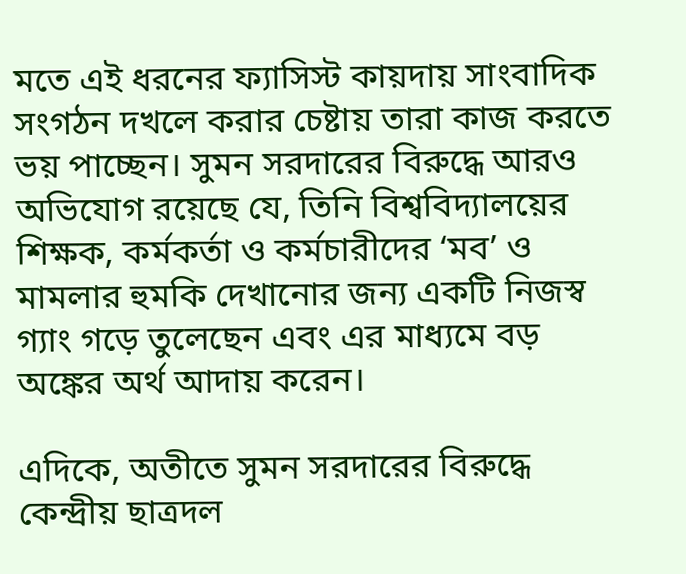মতে এই ধরনের ফ্যাসিস্ট কায়দায় সাংবাদিক সংগঠন দখলে করার চেষ্টায় তারা কাজ করতে ভয় পাচ্ছেন। সুমন সরদারের বিরুদ্ধে আরও অভিযোগ রয়েছে যে, তিনি বিশ্ববিদ্যালয়ের শিক্ষক, কর্মকর্তা ও কর্মচারীদের ‘মব’ ও মামলার হুমকি দেখানোর জন্য একটি নিজস্ব গ্যাং গড়ে তুলেছেন এবং এর মাধ্যমে বড় অঙ্কের অর্থ আদায় করেন।

এদিকে, অতীতে সুমন সরদারের বিরুদ্ধে কেন্দ্রীয় ছাত্রদল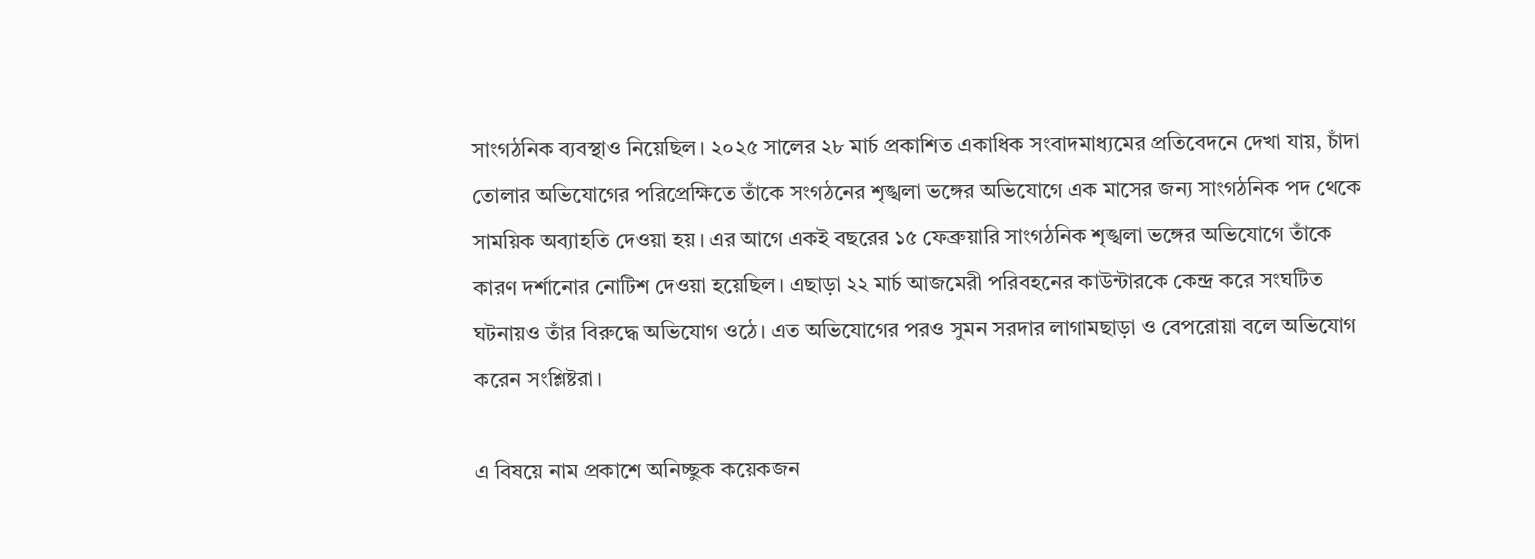সাংগঠনিক ব্যবস্থাও নিয়েছিল। ২০২৫ সালের ২৮ মার্চ প্রকাশিত একাধিক সংবাদমাধ্যমের প্রতিবেদনে দেখা যায়, চাঁদা তোলার অভিযোগের পরিপ্রেক্ষিতে তাঁকে সংগঠনের শৃঙ্খলা ভঙ্গের অভিযোগে এক মাসের জন্য সাংগঠনিক পদ থেকে সাময়িক অব্যাহতি দেওয়া হয়। এর আগে একই বছরের ১৫ ফেব্রুয়ারি সাংগঠনিক শৃঙ্খলা ভঙ্গের অভিযোগে তাঁকে কারণ দর্শানোর নোটিশ দেওয়া হয়েছিল। এছাড়া ২২ মার্চ আজমেরী পরিবহনের কাউন্টারকে কেন্দ্র করে সংঘটিত ঘটনায়ও তাঁর বিরুদ্ধে অভিযোগ ওঠে। এত অভিযোগের পরও সুমন সরদার লাগামছাড়া ও বেপরোয়া বলে অভিযোগ করেন সংশ্লিষ্টরা।

এ বিষয়ে নাম প্রকাশে অনিচ্ছুক কয়েকজন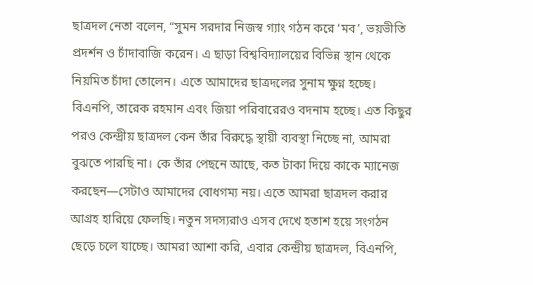ছাত্রদল নেতা বলেন, “সুমন সরদার নিজস্ব গ্যাং গঠন করে ‘মব’, ভয়ভীতি প্রদর্শন ও চাঁদাবাজি করেন। এ ছাড়া বিশ্ববিদ্যালয়ের বিভিন্ন স্থান থেকে নিয়মিত চাঁদা তোলেন। এতে আমাদের ছাত্রদলের সুনাম ক্ষুণ্ন হচ্ছে। বিএনপি, তারেক রহমান এবং জিয়া পরিবারেরও বদনাম হচ্ছে। এত কিছুর পরও কেন্দ্রীয় ছাত্রদল কেন তাঁর বিরুদ্ধে স্থায়ী ব্যবস্থা নিচ্ছে না, আমরা বুঝতে পারছি না। কে তাঁর পেছনে আছে, কত টাকা দিয়ে কাকে ম্যানেজ করছেন—সেটাও আমাদের বোধগম্য নয়। এতে আমরা ছাত্রদল করার আগ্রহ হারিয়ে ফেলছি। নতুন সদস্যরাও এসব দেখে হতাশ হয়ে সংগঠন ছেড়ে চলে যাচ্ছে। আমরা আশা করি, এবার কেন্দ্রীয় ছাত্রদল, বিএনপি,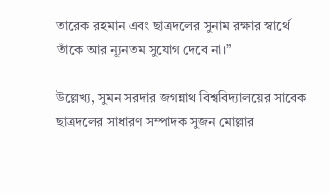তারেক রহমান এবং ছাত্রদলের সুনাম রক্ষার স্বার্থে তাঁকে আর ন্যূনতম সুযোগ দেবে না।”

উল্লেখ্য, সুমন সরদার জগন্নাথ বিশ্ববিদ্যালয়ের সাবেক ছাত্রদলের সাধারণ সম্পাদক সুজন মোল্লার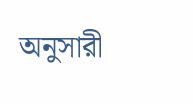অনুসারী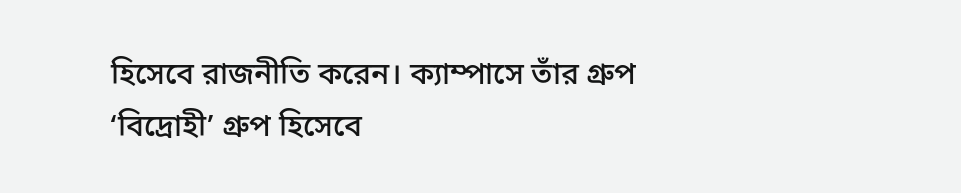হিসেবে রাজনীতি করেন। ক্যাম্পাসে তাঁর গ্রুপ ‘বিদ্রোহী’ গ্রুপ হিসেবে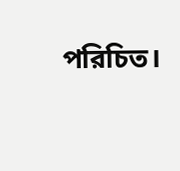পরিচিত।